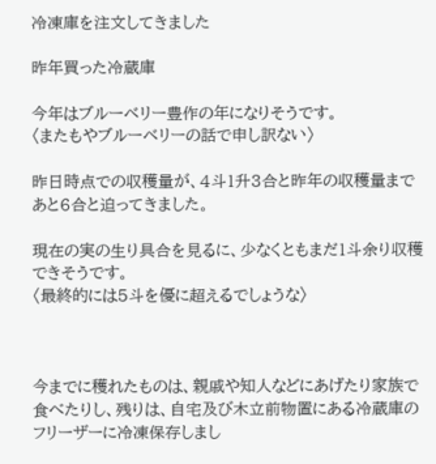冷凍庫を注文してきました

昨年買った冷蔵庫

今年はブルーベリー豊作の年になりそうです。
〈またもやブルーベリーの話で申し訳ない〉

昨日時点での収穫量が、4斗1升3合と昨年の収穫量まであと6合と迫ってきました。

現在の実の生り具合を見るに、少なくともまだ1斗余り収穫できそうです。
〈最終的には5斗を優に超えるでしょうな〉



今までに穫れたものは、親戚や知人などにあげたり家族で食べたりし、残りは、自宅及び木立前物置にある冷蔵庫のフリーザーに冷凍保存しまし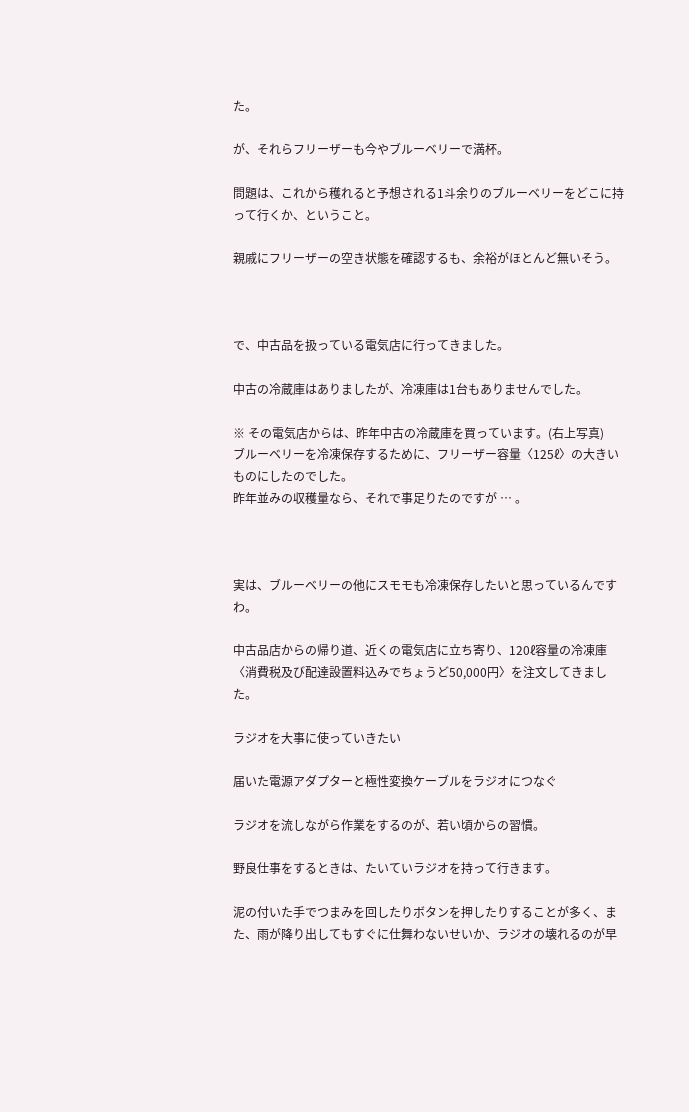た。

が、それらフリーザーも今やブルーベリーで満杯。

問題は、これから穫れると予想される1斗余りのブルーベリーをどこに持って行くか、ということ。

親戚にフリーザーの空き状態を確認するも、余裕がほとんど無いそう。



で、中古品を扱っている電気店に行ってきました。

中古の冷蔵庫はありましたが、冷凍庫は1台もありませんでした。

※ その電気店からは、昨年中古の冷蔵庫を買っています。(右上写真)
ブルーベリーを冷凍保存するために、フリーザー容量〈125ℓ〉の大きいものにしたのでした。
昨年並みの収穫量なら、それで事足りたのですが … 。



実は、ブルーベリーの他にスモモも冷凍保存したいと思っているんですわ。

中古品店からの帰り道、近くの電気店に立ち寄り、120ℓ容量の冷凍庫〈消費税及び配達設置料込みでちょうど50,000円〉を注文してきました。

ラジオを大事に使っていきたい

届いた電源アダプターと極性変換ケーブルをラジオにつなぐ

ラジオを流しながら作業をするのが、若い頃からの習慣。

野良仕事をするときは、たいていラジオを持って行きます。

泥の付いた手でつまみを回したりボタンを押したりすることが多く、また、雨が降り出してもすぐに仕舞わないせいか、ラジオの壊れるのが早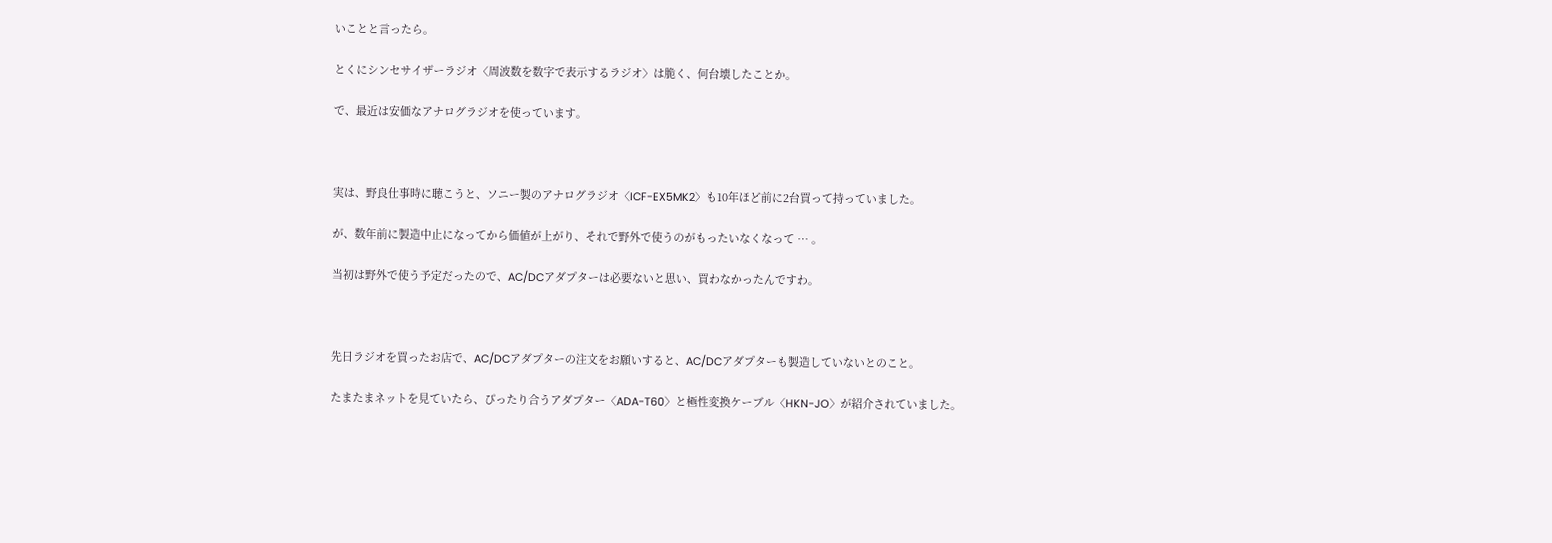いことと言ったら。

とくにシンセサイザーラジオ〈周波数を数字で表示するラジオ〉は脆く、何台壊したことか。

で、最近は安価なアナログラジオを使っています。



実は、野良仕事時に聴こうと、ソニー製のアナログラジオ〈ICF-EX5MK2〉も10年ほど前に2台買って持っていました。

が、数年前に製造中止になってから価値が上がり、それで野外で使うのがもったいなくなって … 。

当初は野外で使う予定だったので、AC/DCアダプターは必要ないと思い、買わなかったんですわ。



先日ラジオを買ったお店で、AC/DCアダプターの注文をお願いすると、AC/DCアダプターも製造していないとのこと。

たまたまネットを見ていたら、ぴったり合うアダプター〈ADA-T60〉と極性変換ケーブル〈HKN-JO〉が紹介されていました。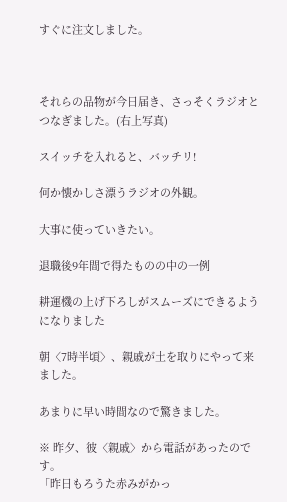すぐに注文しました。



それらの品物が今日届き、さっそくラジオとつなぎました。(右上写真)

スイッチを入れると、バッチリ!

何か懐かしさ漂うラジオの外観。

大事に使っていきたい。

退職後9年間で得たものの中の一例

耕運機の上げ下ろしがスムーズにできるようになりました

朝〈7時半頃〉、親戚が土を取りにやって来ました。

あまりに早い時間なので驚きました。

※ 昨夕、彼〈親戚〉から電話があったのです。
「昨日もろうた赤みがかっ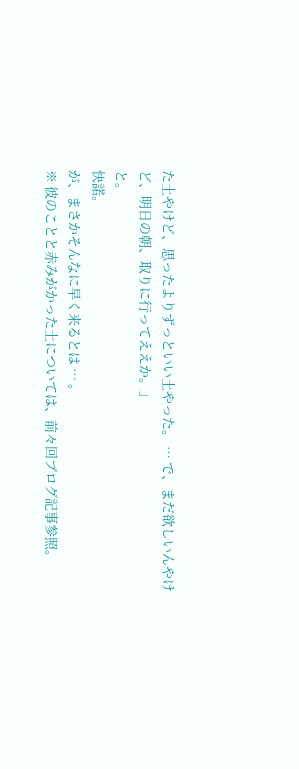た土やけど、思ったよりずっといい土やった。 … で、まだ欲しいんやけど、明日の朝、取りに行ってええか。」
と。
快諾。
が、まさかそんなに早く来るとは … 。
※ 彼のことと赤みがかった土については、前々回ブログ記事参照。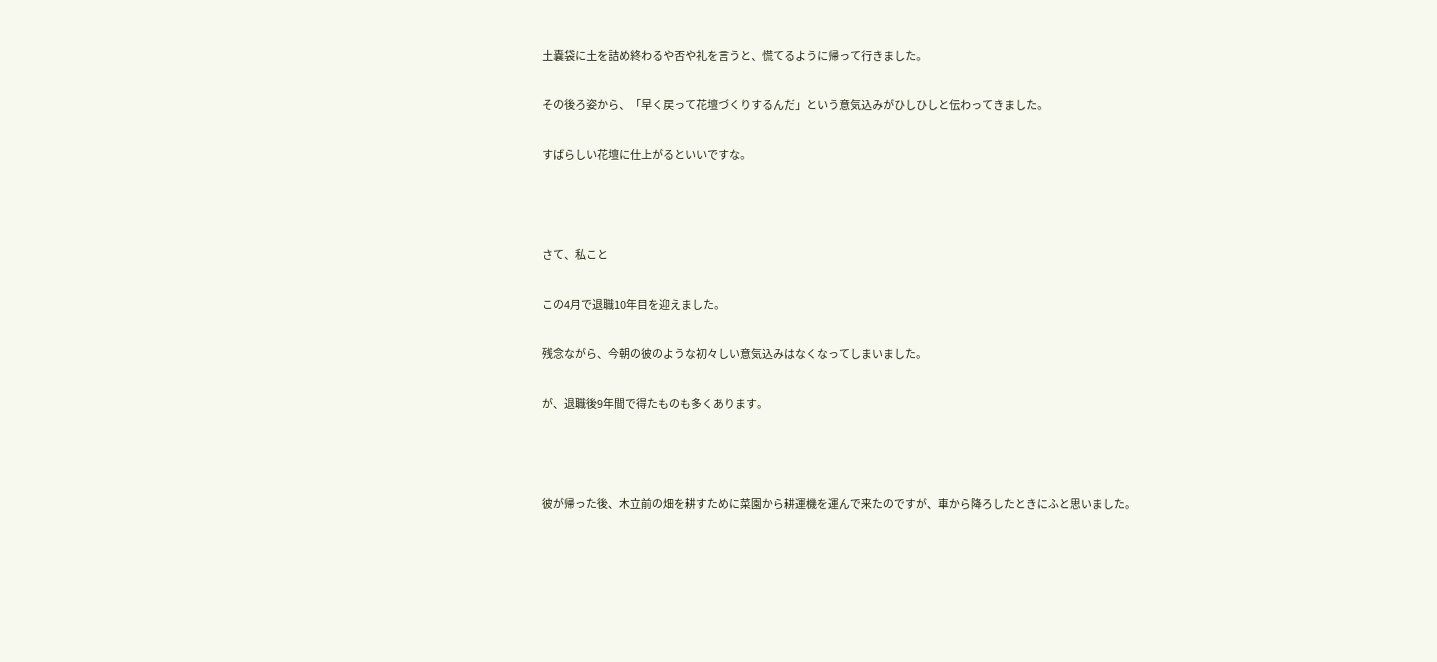土嚢袋に土を詰め終わるや否や礼を言うと、慌てるように帰って行きました。

その後ろ姿から、「早く戻って花壇づくりするんだ」という意気込みがひしひしと伝わってきました。

すばらしい花壇に仕上がるといいですな。



さて、私こと

この4月で退職10年目を迎えました。

残念ながら、今朝の彼のような初々しい意気込みはなくなってしまいました。

が、退職後9年間で得たものも多くあります。



彼が帰った後、木立前の畑を耕すために菜園から耕運機を運んで来たのですが、車から降ろしたときにふと思いました。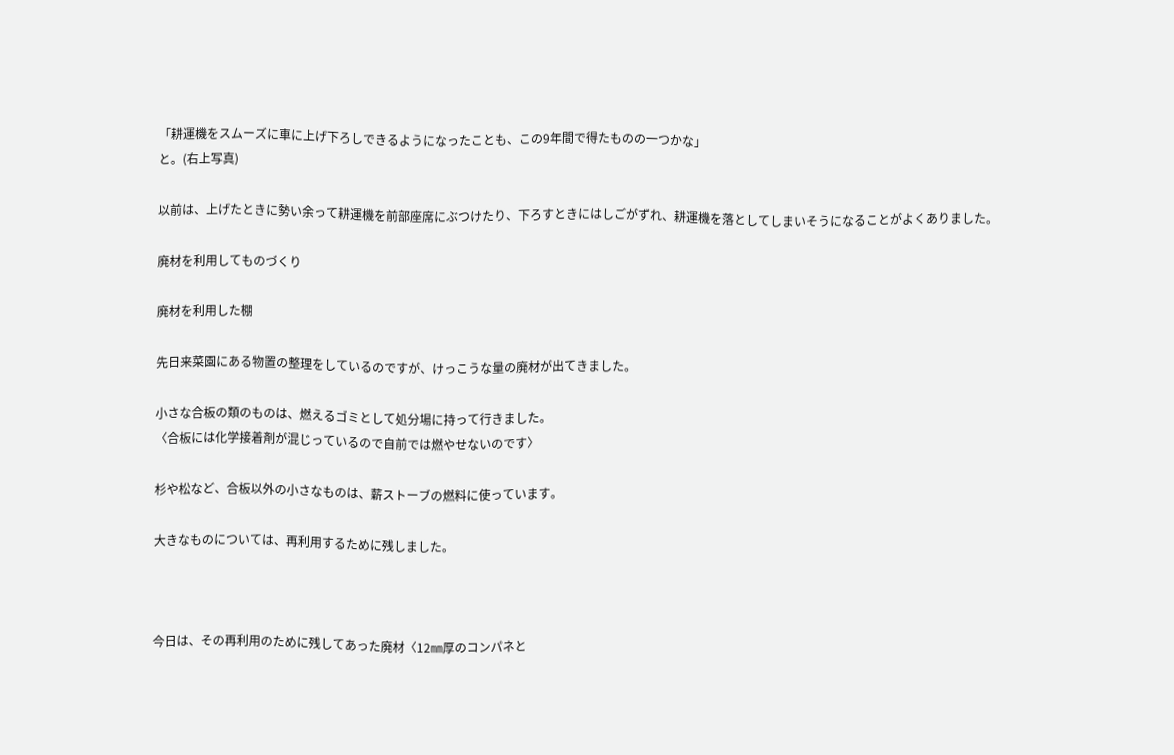「耕運機をスムーズに車に上げ下ろしできるようになったことも、この9年間で得たものの一つかな」
と。(右上写真)

以前は、上げたときに勢い余って耕運機を前部座席にぶつけたり、下ろすときにはしごがずれ、耕運機を落としてしまいそうになることがよくありました。

廃材を利用してものづくり

廃材を利用した棚

先日来菜園にある物置の整理をしているのですが、けっこうな量の廃材が出てきました。

小さな合板の類のものは、燃えるゴミとして処分場に持って行きました。
〈合板には化学接着剤が混じっているので自前では燃やせないのです〉

杉や松など、合板以外の小さなものは、薪ストーブの燃料に使っています。

大きなものについては、再利用するために残しました。



今日は、その再利用のために残してあった廃材〈12㎜厚のコンパネと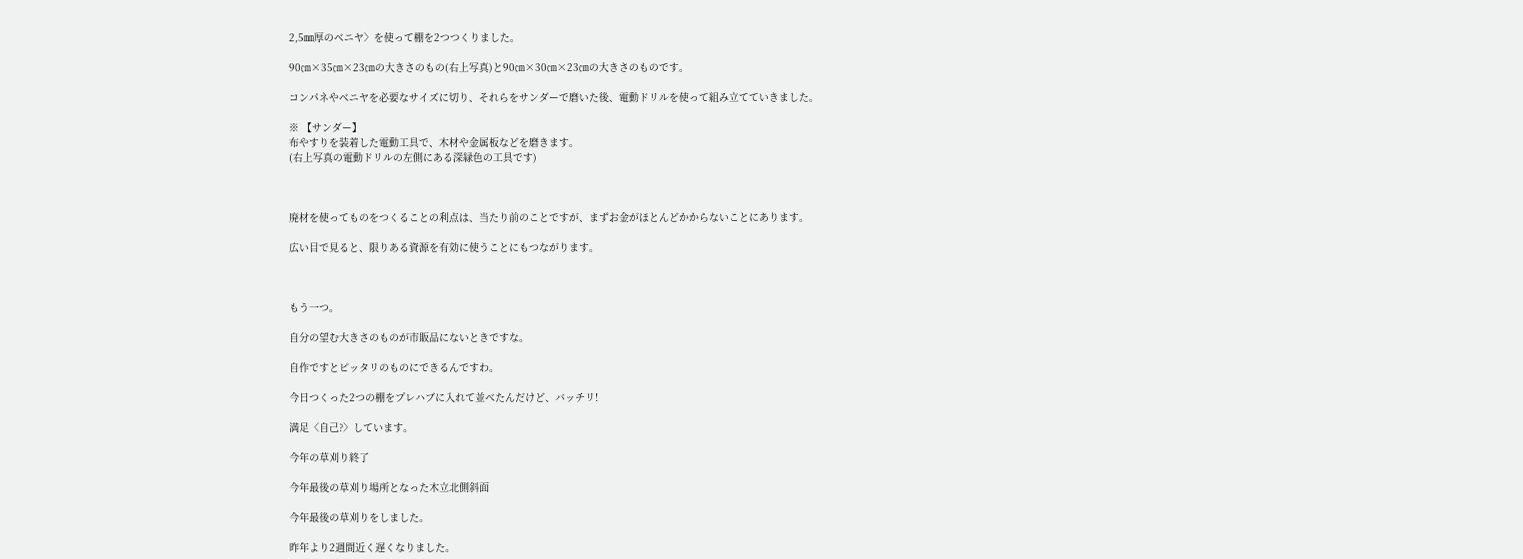2,5㎜厚のベニヤ〉を使って棚を2つつくりました。

90㎝×35㎝×23㎝の大きさのもの(右上写真)と90㎝×30㎝×23㎝の大きさのものです。

コンパネやベニヤを必要なサイズに切り、それらをサンダーで磨いた後、電動ドリルを使って組み立てていきました。

※ 【サンダー】
布やすりを装着した電動工具で、木材や金属板などを磨きます。
(右上写真の電動ドリルの左側にある深緑色の工具です)



廃材を使ってものをつくることの利点は、当たり前のことですが、まずお金がほとんどかからないことにあります。

広い目で見ると、限りある資源を有効に使うことにもつながります。



もう一つ。

自分の望む大きさのものが市販品にないときですな。

自作ですとピッタリのものにできるんですわ。

今日つくった2つの棚をプレハブに入れて並べたんだけど、バッチリ!

満足〈自己?〉しています。

今年の草刈り終了

今年最後の草刈り場所となった木立北側斜面

今年最後の草刈りをしました。

昨年より2週間近く遅くなりました。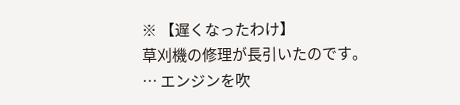※ 【遅くなったわけ】
草刈機の修理が長引いたのです。
… エンジンを吹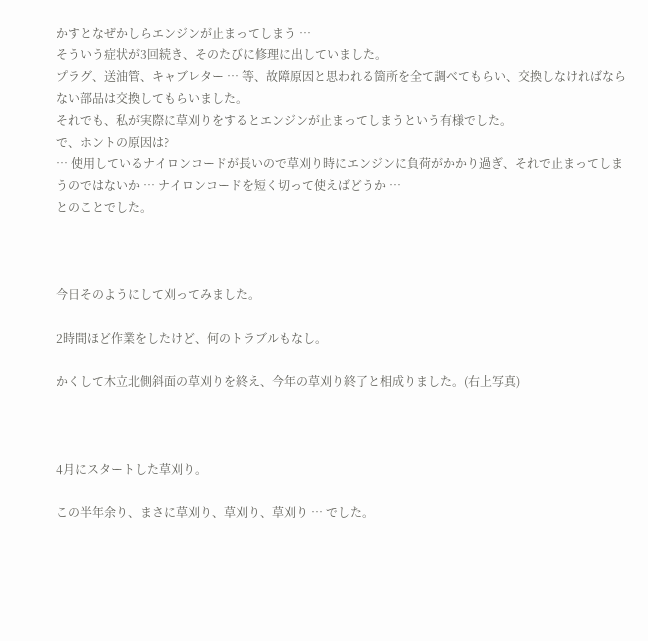かすとなぜかしらエンジンが止まってしまう …
そういう症状が3回続き、そのたびに修理に出していました。
プラグ、送油管、キャブレター … 等、故障原因と思われる箇所を全て調べてもらい、交換しなければならない部品は交換してもらいました。
それでも、私が実際に草刈りをするとエンジンが止まってしまうという有様でした。
で、ホントの原因は?
… 使用しているナイロンコードが長いので草刈り時にエンジンに負荷がかかり過ぎ、それで止まってしまうのではないか … ナイロンコードを短く切って使えばどうか …
とのことでした。



今日そのようにして刈ってみました。

2時間ほど作業をしたけど、何のトラブルもなし。

かくして木立北側斜面の草刈りを終え、今年の草刈り終了と相成りました。(右上写真)



4月にスタートした草刈り。

この半年余り、まさに草刈り、草刈り、草刈り … でした。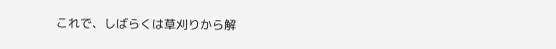これで、しばらくは草刈りから解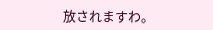放されますわ。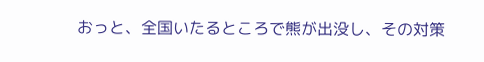おっと、全国いたるところで熊が出没し、その対策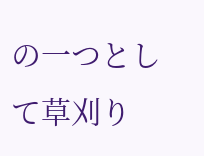の一つとして草刈り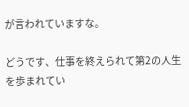が言われていますな。

どうです、仕事を終えられて第2の人生を歩まれてい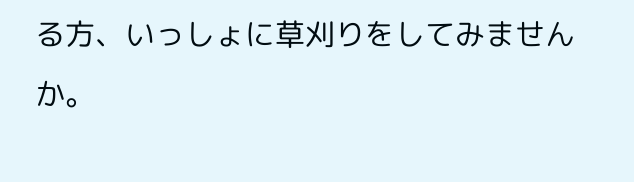る方、いっしょに草刈りをしてみませんか。